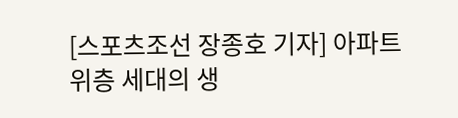[스포츠조선 장종호 기자] 아파트 위층 세대의 생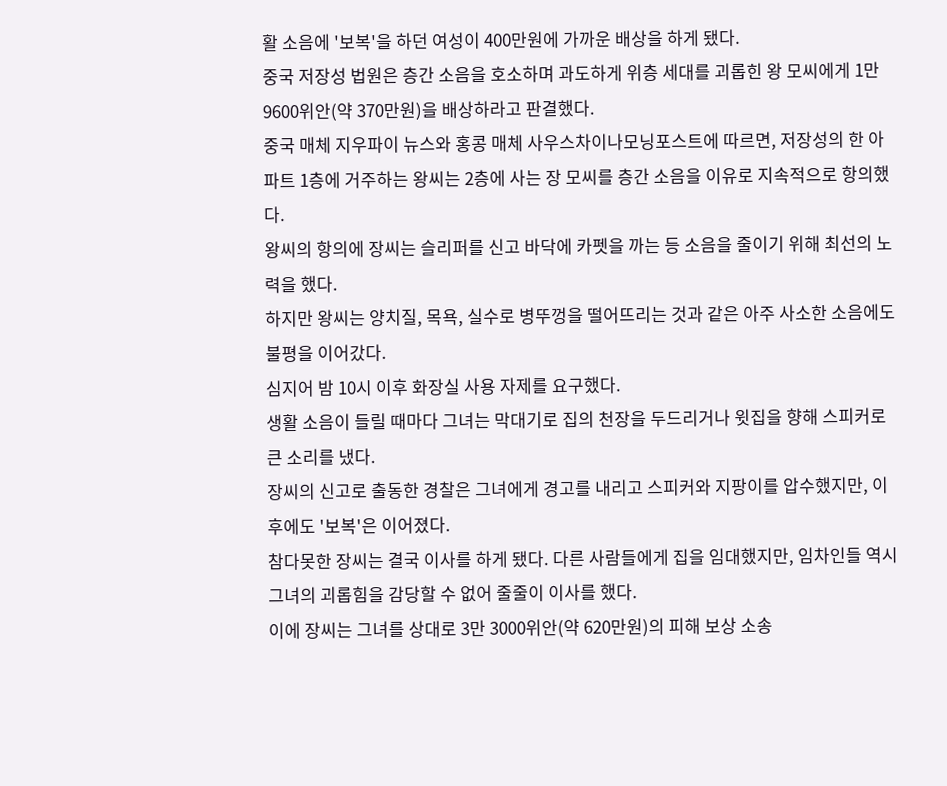활 소음에 '보복'을 하던 여성이 400만원에 가까운 배상을 하게 됐다.
중국 저장성 법원은 층간 소음을 호소하며 과도하게 위층 세대를 괴롭힌 왕 모씨에게 1만 9600위안(약 370만원)을 배상하라고 판결했다.
중국 매체 지우파이 뉴스와 홍콩 매체 사우스차이나모닝포스트에 따르면, 저장성의 한 아파트 1층에 거주하는 왕씨는 2층에 사는 장 모씨를 층간 소음을 이유로 지속적으로 항의했다.
왕씨의 항의에 장씨는 슬리퍼를 신고 바닥에 카펫을 까는 등 소음을 줄이기 위해 최선의 노력을 했다.
하지만 왕씨는 양치질, 목욕, 실수로 병뚜껑을 떨어뜨리는 것과 같은 아주 사소한 소음에도 불평을 이어갔다.
심지어 밤 10시 이후 화장실 사용 자제를 요구했다.
생활 소음이 들릴 때마다 그녀는 막대기로 집의 천장을 두드리거나 윗집을 향해 스피커로 큰 소리를 냈다.
장씨의 신고로 출동한 경찰은 그녀에게 경고를 내리고 스피커와 지팡이를 압수했지만, 이후에도 '보복'은 이어졌다.
참다못한 장씨는 결국 이사를 하게 됐다. 다른 사람들에게 집을 임대했지만, 임차인들 역시 그녀의 괴롭힘을 감당할 수 없어 줄줄이 이사를 했다.
이에 장씨는 그녀를 상대로 3만 3000위안(약 620만원)의 피해 보상 소송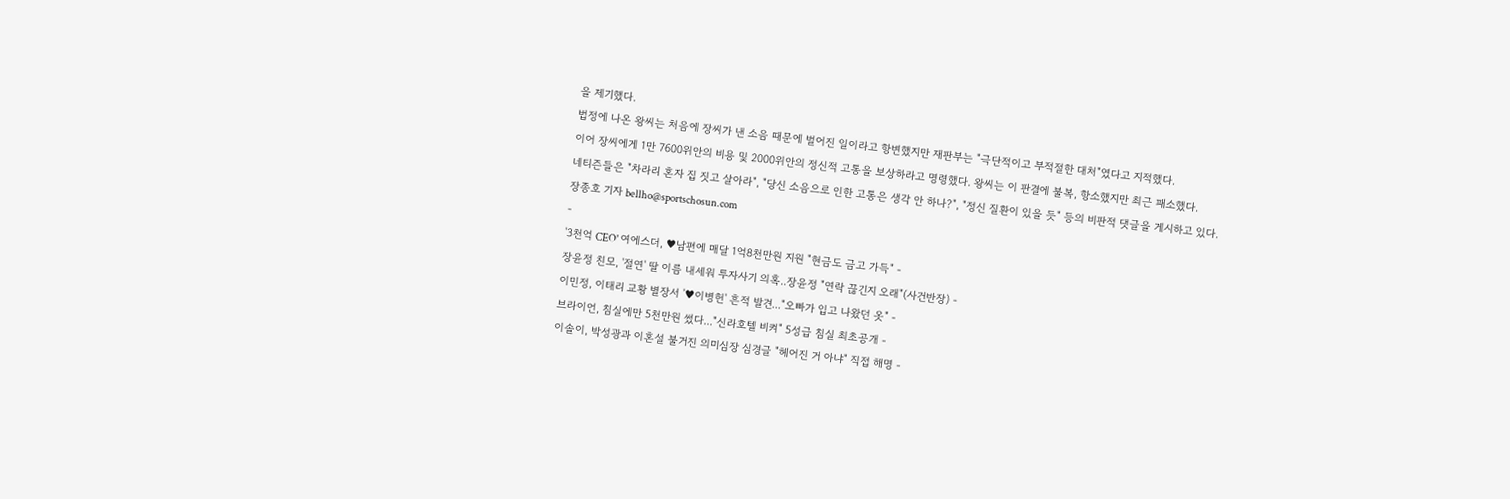을 제기했다.
법정에 나온 왕씨는 처음에 장씨가 낸 소음 때문에 벌어진 일이라고 항변했지만 재판부는 "극단적이고 부적절한 대처"였다고 지적했다.
이어 장씨에게 1만 7600위안의 비용 및 2000위안의 정신적 고통을 보상하라고 명령했다. 왕씨는 이 판결에 불복, 항소했지만 최근 패소했다.
네티즌들은 "차라리 혼자 집 짓고 살아라", "당신 소음으로 인한 고통은 생각 안 하나?", "정신 질환이 있을 듯" 등의 비판적 댓글을 게시하고 있다.
장종호 기자 bellho@sportschosun.com
-
'3천억 CEO' 여에스더, ♥남편에 매달 1억8천만원 지원 "현금도 금고 가득" -
장윤정 친모, '절연' 딸 이름 내세워 투자사기 의혹..장윤정 "연락 끊긴지 오래"(사건반장) -
이민정, 이태리 교황 별장서 '♥이병헌' 흔적 발견..."오빠가 입고 나왔던 옷" -
브라이언, 침실에만 5천만원 썼다..."신라호텔 비켜" 5성급 침실 최초공개 -
이솔이, 박성광과 이혼설 불거진 의미심장 심경글 "헤어진 거 아냐" 직접 해명 -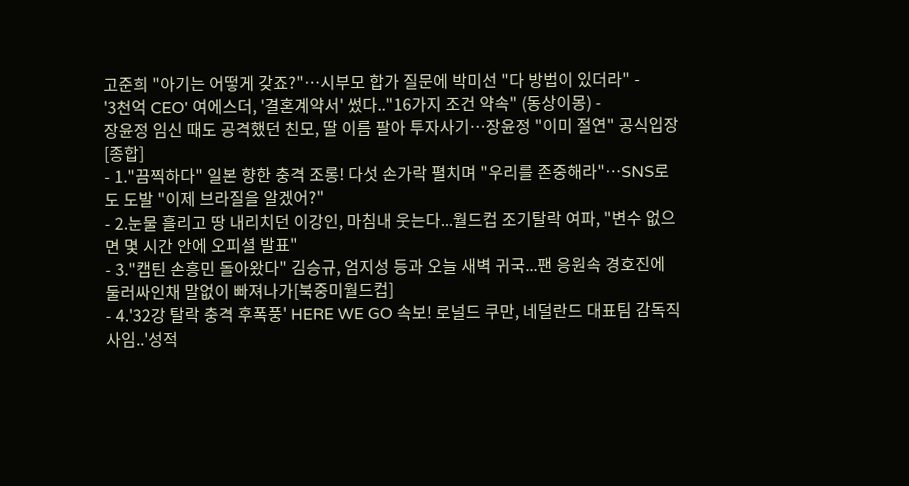고준희 "아기는 어떻게 갖죠?"…시부모 합가 질문에 박미선 "다 방법이 있더라" -
'3천억 CEO' 여에스더, '결혼계약서' 썼다.."16가지 조건 약속" (동상이몽) -
장윤정 임신 때도 공격했던 친모, 딸 이름 팔아 투자사기…장윤정 "이미 절연" 공식입장[종합]
- 1."끔찍하다" 일본 향한 충격 조롱! 다섯 손가락 펼치며 "우리를 존중해라"…SNS로도 도발 "이제 브라질을 알겠어?"
- 2.눈물 흘리고 땅 내리치던 이강인, 마침내 웃는다...월드컵 조기탈락 여파, "변수 없으면 몇 시간 안에 오피셜 발표"
- 3."캡틴 손흥민 돌아왔다" 김승규, 엄지성 등과 오늘 새벽 귀국...팬 응원속 경호진에 둘러싸인채 말없이 빠져나가[북중미월드컵]
- 4.'32강 탈락 충격 후폭풍' HERE WE GO 속보! 로널드 쿠만, 네덜란드 대표팀 감독직 사임..'성적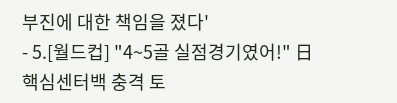부진에 대한 책임을 졌다'
- 5.[월드컵] "4~5골 실점경기였어!" 日 핵심센터백 충격 토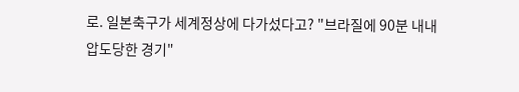로. 일본축구가 세계정상에 다가섰다고? "브라질에 90분 내내 압도당한 경기"